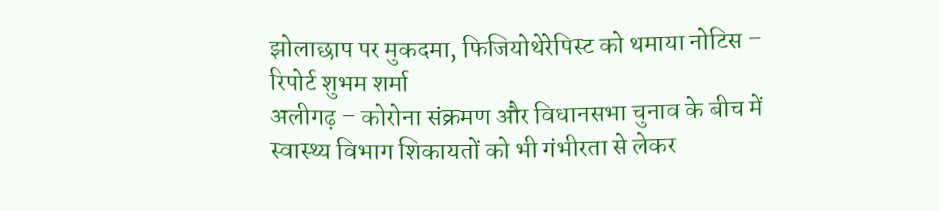झोलाछाप पर मुकदमा, फिजियोथेरेपिस्ट को थमाया नोटिस – रिपोर्ट शुभम शर्मा
अलीगढ़ – कोरोना संक्रमण और विधानसभा चुनाव के बीच में स्वास्थ्य विभाग शिकायतों को भी गंभीरता से लेकर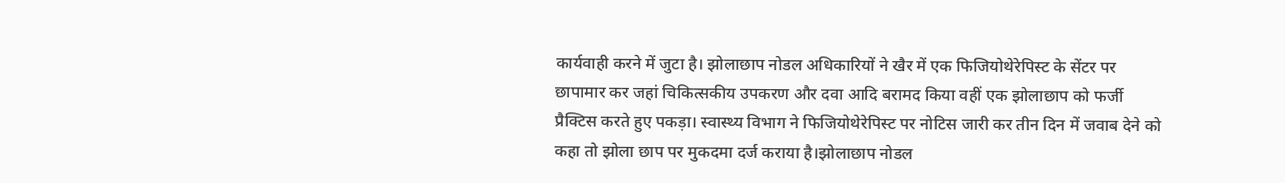कार्यवाही करने में जुटा है। झोलाछाप नोडल अधिकारियों ने खैर में एक फिजियोथेरेपिस्ट के सेंटर पर छापामार कर जहां चिकित्सकीय उपकरण और दवा आदि बरामद किया वहीं एक झोलाछाप को फर्जी प्रैक्टिस करते हुए पकड़ा। स्वास्थ्य विभाग ने फिजियोथेरेपिस्ट पर नोटिस जारी कर तीन दिन में जवाब देने को कहा तो झोला छाप पर मुकदमा दर्ज कराया है।झोलाछाप नोडल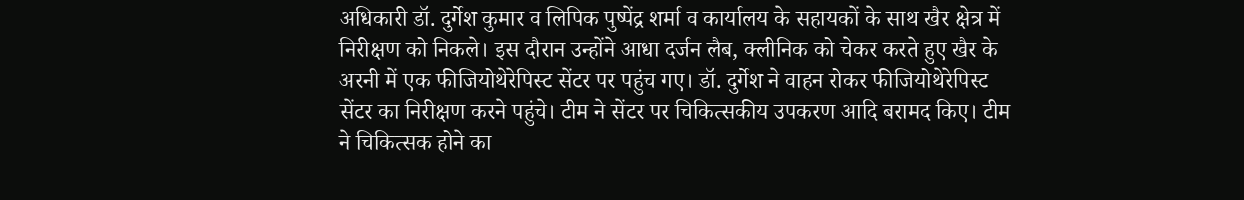अधिकारी डॉ. दुर्गेश कुमार व लिपिक पुष्पेंद्र शर्मा व कार्यालय के सहायकों के साथ खैर क्षेत्र में निरीक्षण को निकले। इस दौरान उन्होंने आधा दर्जन लैब, क्लीनिक को चेकर करते हुए खैर के अरनी में एक फीजियोथेरेपिस्ट सेंटर पर पहुंच गए। डॉ. दुर्गेश ने वाहन रोकर फीजियोथेरेपिस्ट सेंटर का निरीक्षण करने पहुंचे। टीम ने सेंटर पर चिकित्सकीय उपकरण आदि बरामद किए। टीम ने चिकित्सक होने का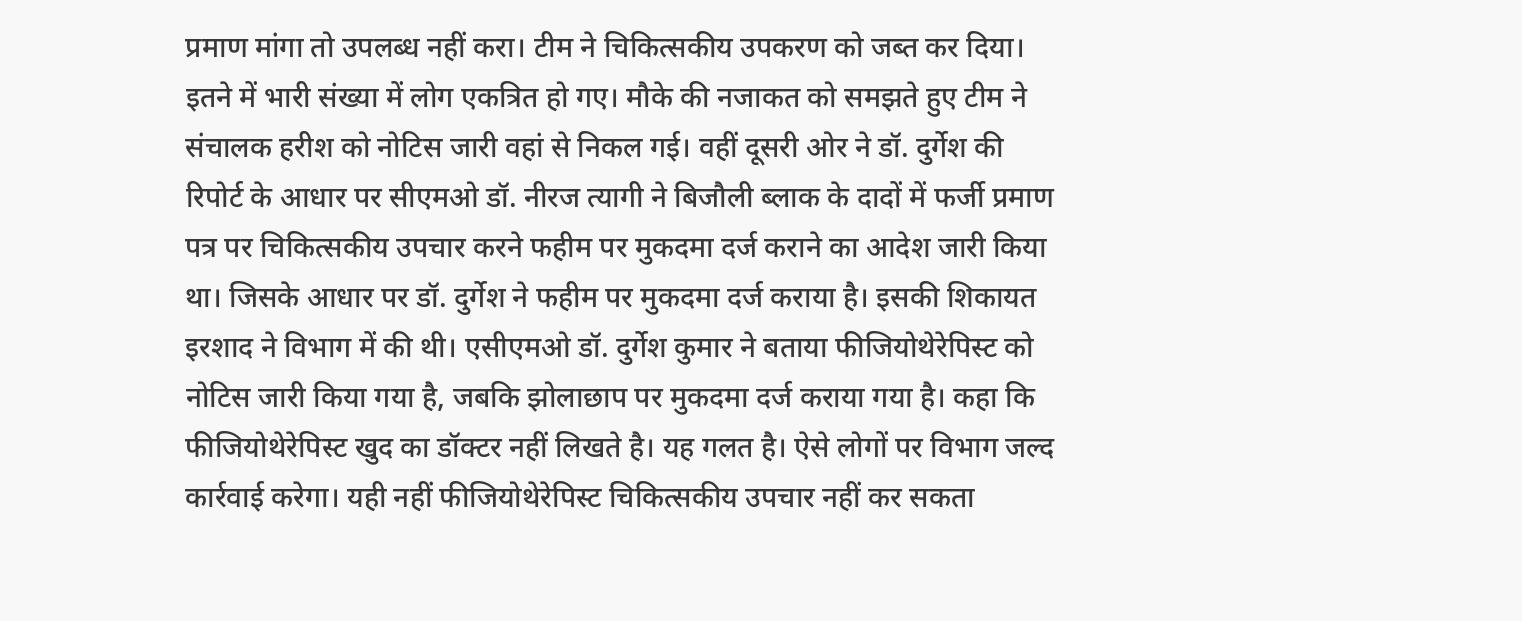प्रमाण मांगा तो उपलब्ध नहीं करा। टीम ने चिकित्सकीय उपकरण को जब्त कर दिया। इतने में भारी संख्या में लोग एकत्रित हो गए। मौके की नजाकत को समझते हुए टीम ने संचालक हरीश को नोटिस जारी वहां से निकल गई। वहीं दूसरी ओर ने डॉ. दुर्गेश की रिपोर्ट के आधार पर सीएमओ डॉ. नीरज त्यागी ने बिजौली ब्लाक के दादों में फर्जी प्रमाण पत्र पर चिकित्सकीय उपचार करने फहीम पर मुकदमा दर्ज कराने का आदेश जारी किया था। जिसके आधार पर डॉ. दुर्गेश ने फहीम पर मुकदमा दर्ज कराया है। इसकी शिकायत इरशाद ने विभाग में की थी। एसीएमओ डॉ. दुर्गेश कुमार ने बताया फीजियोथेरेपिस्ट को नोटिस जारी किया गया है, जबकि झोलाछाप पर मुकदमा दर्ज कराया गया है। कहा कि फीजियोथेरेपिस्ट खुद का डॉक्टर नहीं लिखते है। यह गलत है। ऐसे लोगों पर विभाग जल्द कार्रवाई करेगा। यही नहीं फीजियोथेरेपिस्ट चिकित्सकीय उपचार नहीं कर सकता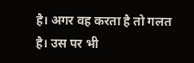है। अगर वह करता है तो गलत है। उस पर भी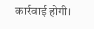कार्रवाई होगी।